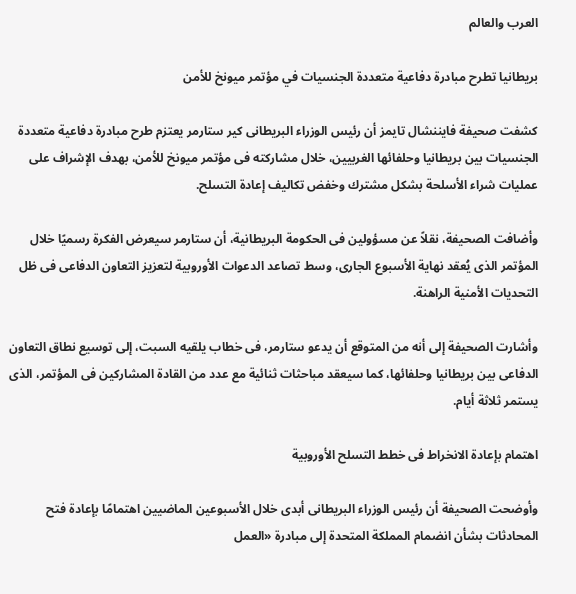العرب والعالم

بريطانيا تطرح مبادرة دفاعية متعددة الجنسيات في مؤتمر ميونخ للأمن

كشفت صحيفة فايننشال تايمز أن رئيس الوزراء البريطانى كير ستارمر يعتزم طرح مبادرة دفاعية متعددة الجنسيات بين بريطانيا وحلفائها الغربيين، خلال مشاركته فى مؤتمر ميونخ للأمن، بهدف الإشراف على عمليات شراء الأسلحة بشكل مشترك وخفض تكاليف إعادة التسلح.

وأضافت الصحيفة، نقلاً عن مسؤولين فى الحكومة البريطانية، أن ستارمر سيعرض الفكرة رسميًا خلال المؤتمر الذى يُعقد نهاية الأسبوع الجارى، وسط تصاعد الدعوات الأوروبية لتعزيز التعاون الدفاعى فى ظل التحديات الأمنية الراهنة.

وأشارت الصحيفة إلى أنه من المتوقع أن يدعو ستارمر، فى خطاب يلقيه السبت، إلى توسيع نطاق التعاون الدفاعى بين بريطانيا وحلفائها، كما سيعقد مباحثات ثنائية مع عدد من القادة المشاركين فى المؤتمر، الذى يستمر ثلاثة أيام.

اهتمام بإعادة الانخراط فى خطط التسلح الأوروبية

وأوضحت الصحيفة أن رئيس الوزراء البريطانى أبدى خلال الأسبوعين الماضيين اهتمامًا بإعادة فتح المحادثات بشأن انضمام المملكة المتحدة إلى مبادرة «العمل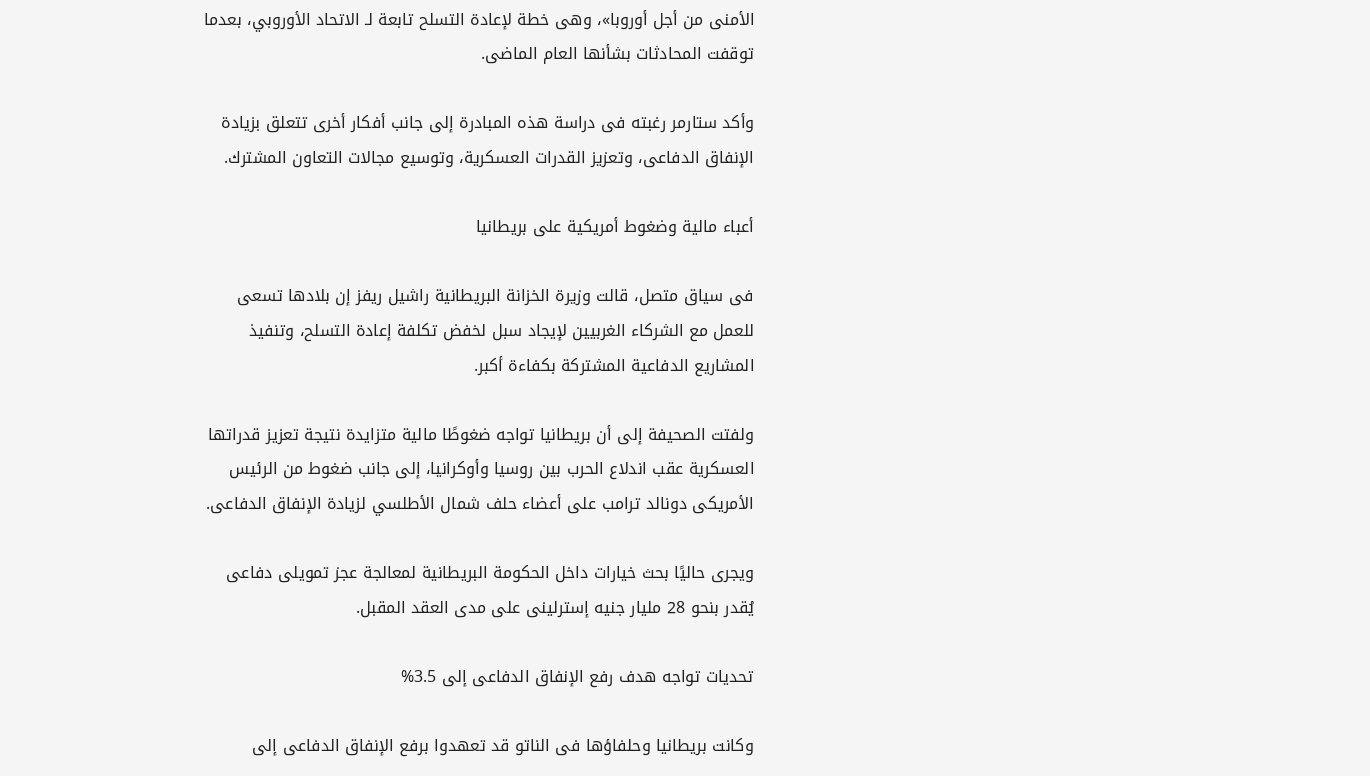الأمنى من أجل أوروبا»، وهى خطة لإعادة التسلح تابعة لـ الاتحاد الأوروبي، بعدما توقفت المحادثات بشأنها العام الماضى.

وأكد ستارمر رغبته فى دراسة هذه المبادرة إلى جانب أفكار أخرى تتعلق بزيادة الإنفاق الدفاعى، وتعزيز القدرات العسكرية، وتوسيع مجالات التعاون المشترك.

أعباء مالية وضغوط أمريكية على بريطانيا

فى سياق متصل، قالت وزيرة الخزانة البريطانية راشيل ريفز إن بلادها تسعى للعمل مع الشركاء الغربيين لإيجاد سبل لخفض تكلفة إعادة التسلح، وتنفيذ المشاريع الدفاعية المشتركة بكفاءة أكبر.

ولفتت الصحيفة إلى أن بريطانيا تواجه ضغوطًا مالية متزايدة نتيجة تعزيز قدراتها العسكرية عقب اندلاع الحرب بين روسيا وأوكرانيا، إلى جانب ضغوط من الرئيس الأمريكى دونالد ترامب على أعضاء حلف شمال الأطلسي لزيادة الإنفاق الدفاعى.

ويجرى حاليًا بحث خيارات داخل الحكومة البريطانية لمعالجة عجز تمويلى دفاعى يُقدر بنحو 28 مليار جنيه إسترلينى على مدى العقد المقبل.

تحديات تواجه هدف رفع الإنفاق الدفاعى إلى 3.5%

وكانت بريطانيا وحلفاؤها فى الناتو قد تعهدوا برفع الإنفاق الدفاعى إلى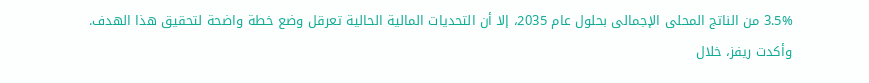3.5% من الناتج المحلى الإجمالى بحلول عام 2035، إلا أن التحديات المالية الحالية تعرقل وضع خطة واضحة لتحقيق هذا الهدف.
وأكدت ريفز، خلال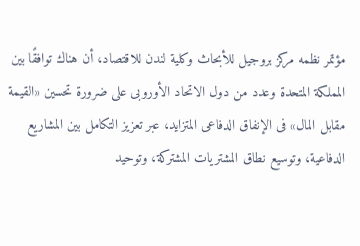مؤتمر نظمه مركز بروجيل للأبحاث وكلية لندن للاقتصاد، أن هناك توافقًا بين المملكة المتحدة وعدد من دول الاتحاد الأوروبى على ضرورة تحسين «القيمة مقابل المال» فى الإنفاق الدفاعى المتزايد، عبر تعزيز التكامل بين المشاريع الدفاعية، وتوسيع نطاق المشتريات المشتركة، وتوحيد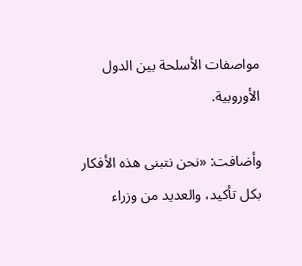مواصفات الأسلحة بين الدول الأوروبية.

وأضافت: «نحن نتبنى هذه الأفكار بكل تأكيد، والعديد من وزراء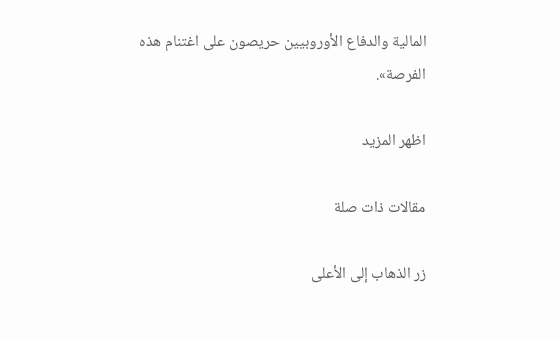المالية والدفاع الأوروبيين حريصون على اغتنام هذه الفرصة».

اظهر المزيد

مقالات ذات صلة

زر الذهاب إلى الأعلى